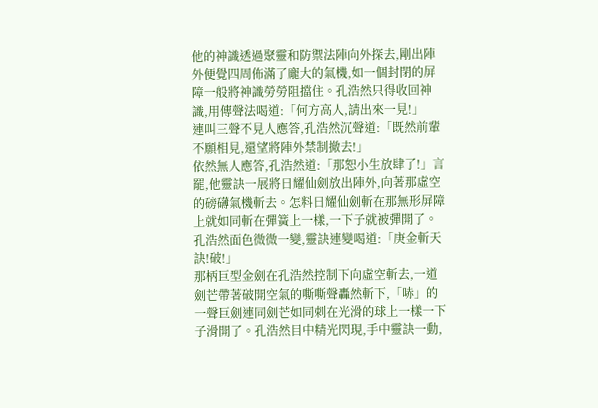他的神識透過聚靈和防禦法陣向外探去,剛出陣外便覺四周佈滿了龐大的氣機,如一個封閉的屏障一般將神識勞勞阻擋住。孔浩然只得收回神識,用傳聲法喝道:「何方高人,請出來一見!」
連叫三聲不見人應答,孔浩然沉聲道:「既然前輩不願相見,還望將陣外禁制撤去!」
依然無人應答,孔浩然道:「那恕小生放肆了!」言罷,他靈訣一展將日耀仙劍放出陣外,向著那虛空的磅礴氣機斬去。怎料日耀仙劍斬在那無形屏障上就如同斬在彈簧上一樣,一下子就被彈開了。孔浩然面色微微一變,靈訣連變喝道:「庚金斬天訣!破!」
那柄巨型金劍在孔浩然控制下向虛空斬去,一道劍芒帶著破開空氣的嘶嘶聲轟然斬下,「哧」的一聲巨劍連同劍芒如同刺在光滑的球上一樣一下子滑開了。孔浩然目中精光閃現,手中靈訣一動,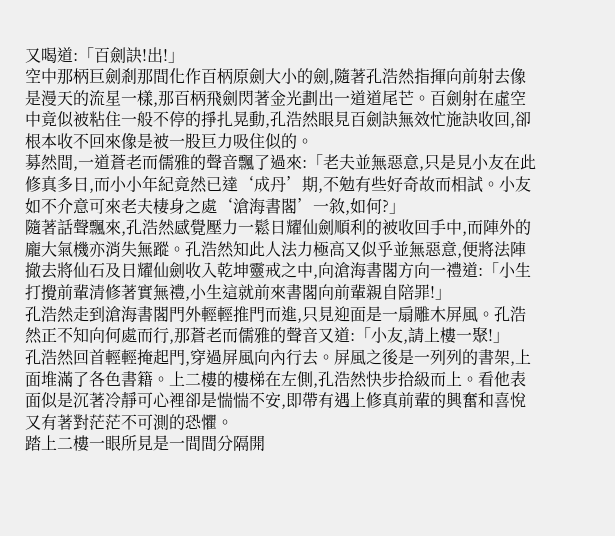又喝道:「百劍訣!出!」
空中那柄巨劍剎那間化作百柄原劍大小的劍,隨著孔浩然指揮向前射去像是漫天的流星一樣,那百柄飛劍閃著金光劃出一道道尾芒。百劍射在虛空中竟似被粘住一般不停的掙扎晃動,孔浩然眼見百劍訣無效忙施訣收回,卻根本收不回來像是被一股巨力吸住似的。
募然間,一道蒼老而儒雅的聲音飄了過來:「老夫並無惡意,只是見小友在此修真多日,而小小年紀竟然已達‘成丹’期,不勉有些好奇故而相試。小友如不介意可來老夫棲身之處‘滄海書閣’一敘,如何?」
隨著話聲飄來,孔浩然感覺壓力一鬆日耀仙劍順利的被收回手中,而陣外的龐大氣機亦消失無蹤。孔浩然知此人法力極高又似乎並無惡意,便將法陣撤去將仙石及日耀仙劍收入乾坤靈戒之中,向滄海書閣方向一禮道:「小生打攪前輩清修著實無禮,小生這就前來書閣向前輩親自陪罪!」
孔浩然走到滄海書閣門外輕輕推門而進,只見迎面是一扇雕木屏風。孔浩然正不知向何處而行,那蒼老而儒雅的聲音又道:「小友,請上樓一聚!」
孔浩然回首輕輕掩起門,穿過屏風向內行去。屏風之後是一列列的書架,上面堆滿了各色書籍。上二樓的樓梯在左側,孔浩然快步拾級而上。看他表面似是沉著冷靜可心裡卻是惴惴不安,即帶有遇上修真前輩的興奮和喜悅又有著對茫茫不可測的恐懼。
踏上二樓一眼所見是一間間分隔開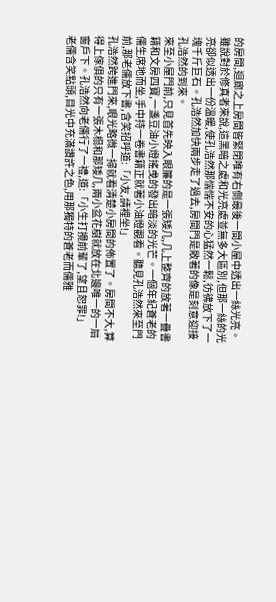的房間,迴廊之上房間皆緊閉唯有右側最後一間小屋中透出一絲光亮。雖說對於修真者來說,這黑暗之處和光亮處並無多大區別,但那一絲的光亮卻似透出一份溫暖,使孔浩然那惴惴不安的心猛然一鬆,彷彿放下了一塊千斤巨石。孔浩然加快兩步走了過去,房間門是敞著的像是刻意迎接孔浩然的到來。
來至小屋門前,只見首先映入眼簾的是一張矮几,几上整齊的放著一疊書籍和文房四寶,一盞豆油小燈搖曵的發出暗淡的光芒。一個年紀蒼老的儒生席地而坐,手中持一卷書籍正就著小油燈觀看。聽見孔浩然來至門前,那老儒放下書,含笑招呼道:「小友,請裡坐!」
孔浩然跨進門來,眼光略微一掃就看清楚小房間的佈置了。房間不大,算得上傢俱的只有一張木榻和那矮几,兩小盆花樹就放在北邊唯一的一扇窗戶下。孔浩然向老儒行了一禮,道:「小生打攪前輩了,望且恕罪!」
老儒含笑點頭,目光中充滿讚許之色,用那獨特的蒼老而儒雅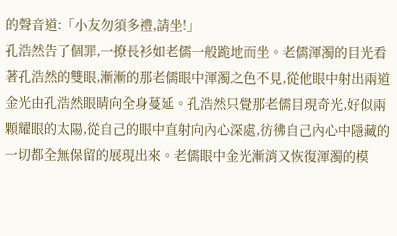的聲音道:「小友勿須多禮,請坐!」
孔浩然告了個罪,一撩長衫如老儒一般跪地而坐。老儒渾濁的目光看著孔浩然的雙眼,漸漸的那老儒眼中渾濁之色不見,從他眼中射出兩道金光由孔浩然眼睛向全身蔓延。孔浩然只覺那老儒目現奇光,好似兩顆耀眼的太陽,從自己的眼中直射向內心深處,彷彿自己內心中隱藏的一切都全無保留的展現出來。老儒眼中金光漸消又恢復渾濁的模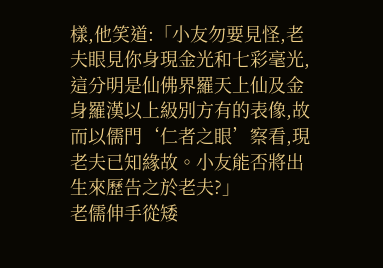樣,他笑道:「小友勿要見怪,老夫眼見你身現金光和七彩毫光,這分明是仙佛界羅天上仙及金身羅漢以上級別方有的表像,故而以儒門‘仁者之眼’察看,現老夫已知緣故。小友能否將出生來歷告之於老夫?」
老儒伸手從矮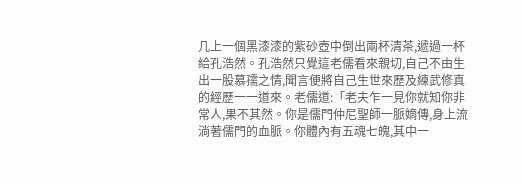几上一個黑漆漆的紫砂壺中倒出兩杯清茶,遞過一杯給孔浩然。孔浩然只覺這老儒看來親切,自己不由生出一股慕孺之情,聞言便將自己生世來歷及練武修真的經歷一一道來。老儒道:「老夫乍一見你就知你非常人,果不其然。你是儒門仲尼聖師一脈嫡傳,身上流淌著儒門的血脈。你體內有五魂七魄,其中一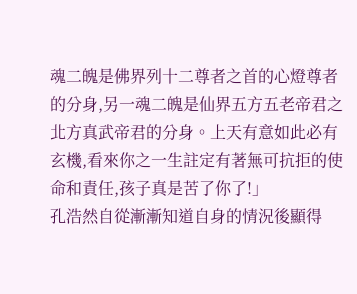魂二魄是佛界列十二尊者之首的心燈尊者的分身,另一魂二魄是仙界五方五老帝君之北方真武帝君的分身。上天有意如此必有玄機,看來你之一生註定有著無可抗拒的使命和責任,孩子真是苦了你了!」
孔浩然自從漸漸知道自身的情況後顯得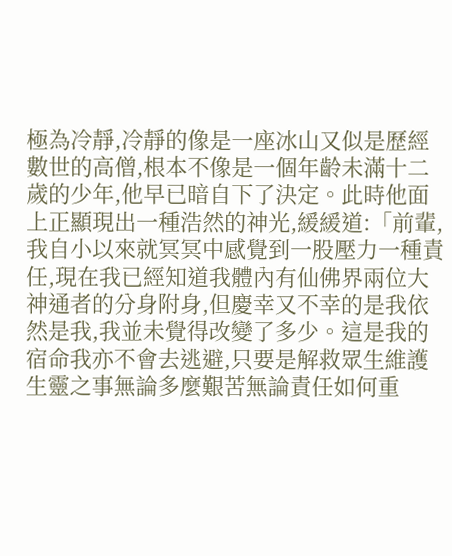極為冷靜,冷靜的像是一座冰山又似是歷經數世的高僧,根本不像是一個年齡未滿十二歲的少年,他早已暗自下了決定。此時他面上正顯現出一種浩然的神光,緩緩道:「前輩,我自小以來就冥冥中感覺到一股壓力一種責任,現在我已經知道我體內有仙佛界兩位大神通者的分身附身,但慶幸又不幸的是我依然是我,我並未覺得改變了多少。這是我的宿命我亦不會去逃避,只要是解救眾生維護生靈之事無論多麼艱苦無論責任如何重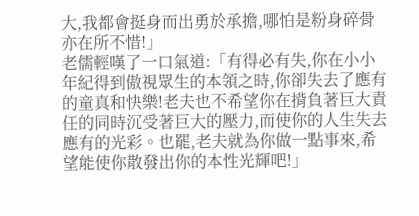大,我都會挺身而出勇於承擔,哪怕是粉身碎骨亦在所不惜!」
老儒輕嘆了一口氣道:「有得必有失,你在小小年紀得到傲視眾生的本領之時,你卻失去了應有的童真和快樂!老夫也不希望你在揹負著巨大責任的同時沉受著巨大的壓力,而使你的人生失去應有的光彩。也罷,老夫就為你做一點事來,希望能使你散發出你的本性光輝吧!」